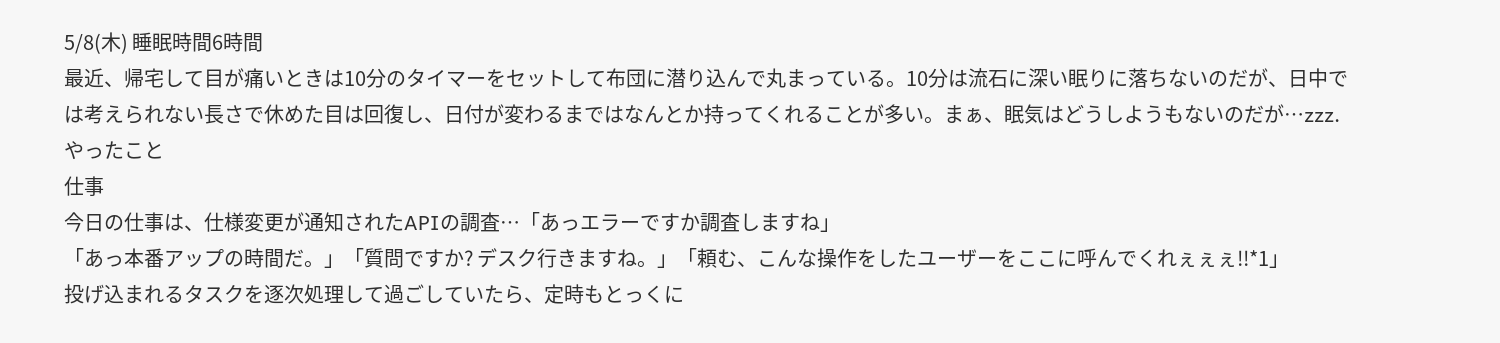5/8(木) 睡眠時間6時間
最近、帰宅して目が痛いときは10分のタイマーをセットして布団に潜り込んで丸まっている。10分は流石に深い眠りに落ちないのだが、日中では考えられない長さで休めた目は回復し、日付が変わるまではなんとか持ってくれることが多い。まぁ、眠気はどうしようもないのだが…zzz.
やったこと
仕事
今日の仕事は、仕様変更が通知されたAPIの調査…「あっエラーですか調査しますね」
「あっ本番アップの時間だ。」「質問ですか? デスク行きますね。」「頼む、こんな操作をしたユーザーをここに呼んでくれぇぇぇ!!*1」
投げ込まれるタスクを逐次処理して過ごしていたら、定時もとっくに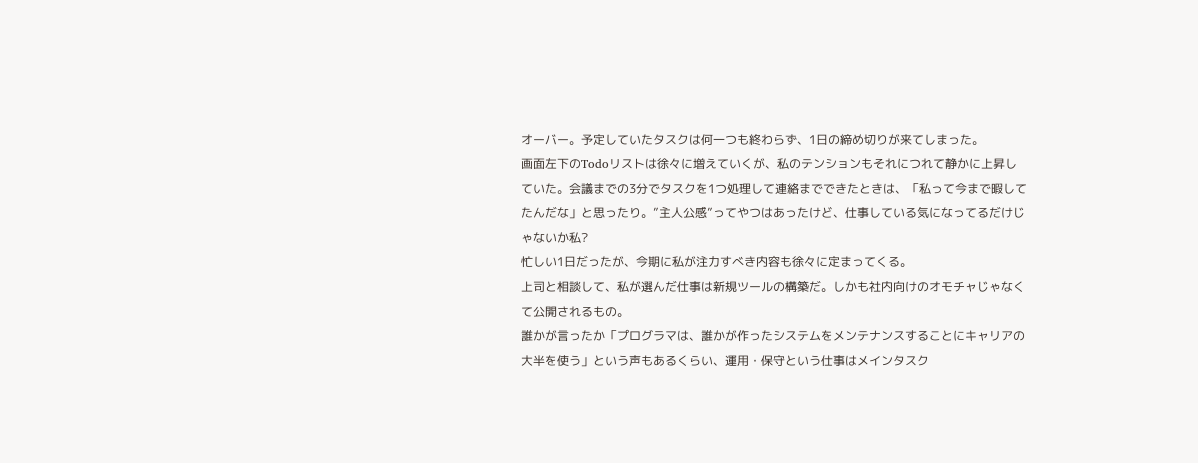オーバー。予定していたタスクは何一つも終わらず、1日の締め切りが来てしまった。
画面左下のTodoリストは徐々に増えていくが、私のテンションもそれにつれて静かに上昇していた。会議までの3分でタスクを1つ処理して連絡までできたときは、「私って今まで暇してたんだな」と思ったり。”主人公感”ってやつはあったけど、仕事している気になってるだけじゃないか私?
忙しい1日だったが、今期に私が注力すべき内容も徐々に定まってくる。
上司と相談して、私が選んだ仕事は新規ツールの構築だ。しかも社内向けのオモチャじゃなくて公開されるもの。
誰かが言ったか「プログラマは、誰かが作ったシステムをメンテナンスすることにキャリアの大半を使う」という声もあるくらい、運用・保守という仕事はメインタスク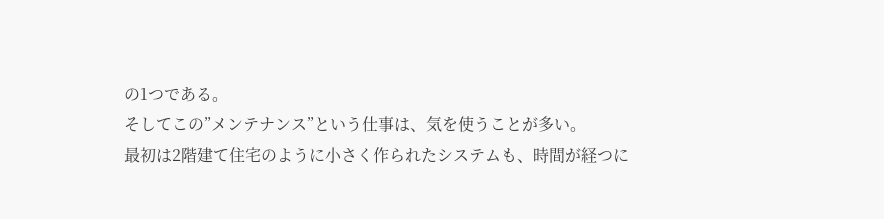の1つである。
そしてこの”メンテナンス”という仕事は、気を使うことが多い。
最初は2階建て住宅のように小さく作られたシステムも、時間が経つに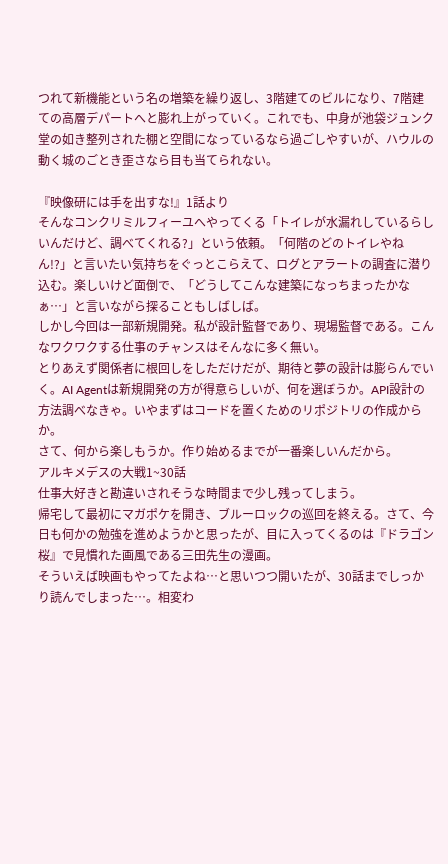つれて新機能という名の増築を繰り返し、3階建てのビルになり、7階建ての高層デパートへと膨れ上がっていく。これでも、中身が池袋ジュンク堂の如き整列された棚と空間になっているなら過ごしやすいが、ハウルの動く城のごとき歪さなら目も当てられない。

『映像研には手を出すな!』1話より
そんなコンクリミルフィーユへやってくる「トイレが水漏れしているらしいんだけど、調べてくれる?」という依頼。「何階のどのトイレやねん!?」と言いたい気持ちをぐっとこらえて、ログとアラートの調査に潜り込む。楽しいけど面倒で、「どうしてこんな建築になっちまったかなぁ…」と言いながら探ることもしばしば。
しかし今回は一部新規開発。私が設計監督であり、現場監督である。こんなワクワクする仕事のチャンスはそんなに多く無い。
とりあえず関係者に根回しをしただけだが、期待と夢の設計は膨らんでいく。AI Agentは新規開発の方が得意らしいが、何を選ぼうか。API設計の方法調べなきゃ。いやまずはコードを置くためのリポジトリの作成からか。
さて、何から楽しもうか。作り始めるまでが一番楽しいんだから。
アルキメデスの大戦1~30話
仕事大好きと勘違いされそうな時間まで少し残ってしまう。
帰宅して最初にマガポケを開き、ブルーロックの巡回を終える。さて、今日も何かの勉強を進めようかと思ったが、目に入ってくるのは『ドラゴン桜』で見慣れた画風である三田先生の漫画。
そういえば映画もやってたよね…と思いつつ開いたが、30話までしっかり読んでしまった…。相変わ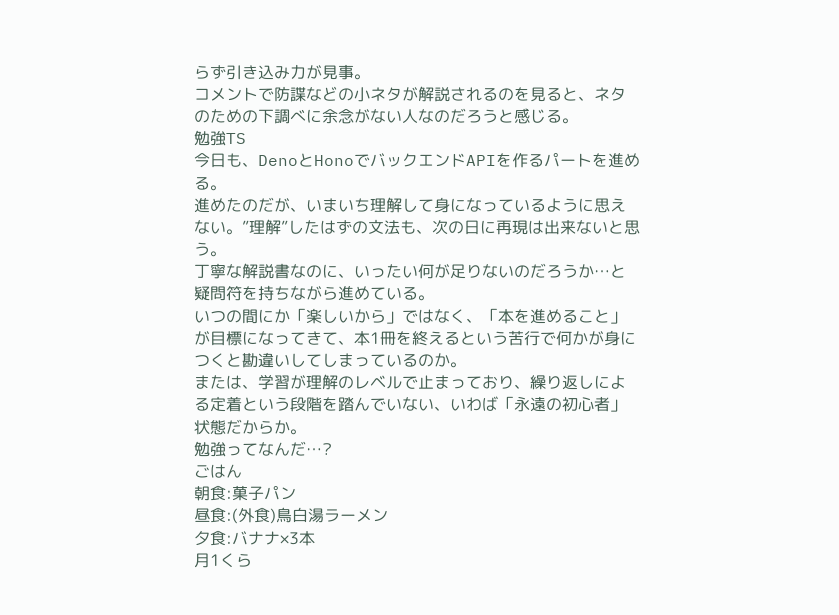らず引き込み力が見事。
コメントで防諜などの小ネタが解説されるのを見ると、ネタのための下調べに余念がない人なのだろうと感じる。
勉強TS
今日も、DenoとHonoでバックエンドAPIを作るパートを進める。
進めたのだが、いまいち理解して身になっているように思えない。”理解”したはずの文法も、次の日に再現は出来ないと思う。
丁寧な解説書なのに、いったい何が足りないのだろうか…と疑問符を持ちながら進めている。
いつの間にか「楽しいから」ではなく、「本を進めること」が目標になってきて、本1冊を終えるという苦行で何かが身につくと勘違いしてしまっているのか。
または、学習が理解のレベルで止まっており、繰り返しによる定着という段階を踏んでいない、いわば「永遠の初心者」状態だからか。
勉強ってなんだ…?
ごはん
朝食:菓子パン
昼食:(外食)鳥白湯ラーメン
夕食:バナナ×3本
月1くら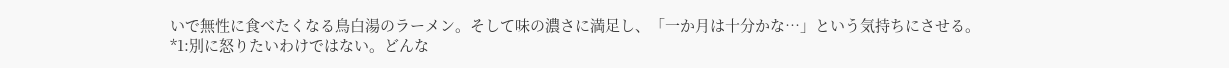いで無性に食べたくなる鳥白湯のラーメン。そして味の濃さに満足し、「一か月は十分かな…」という気持ちにさせる。
*1:別に怒りたいわけではない。どんな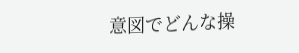意図でどんな操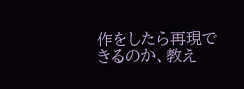作をしたら再現できるのか、教え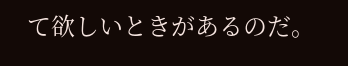て欲しいときがあるのだ。